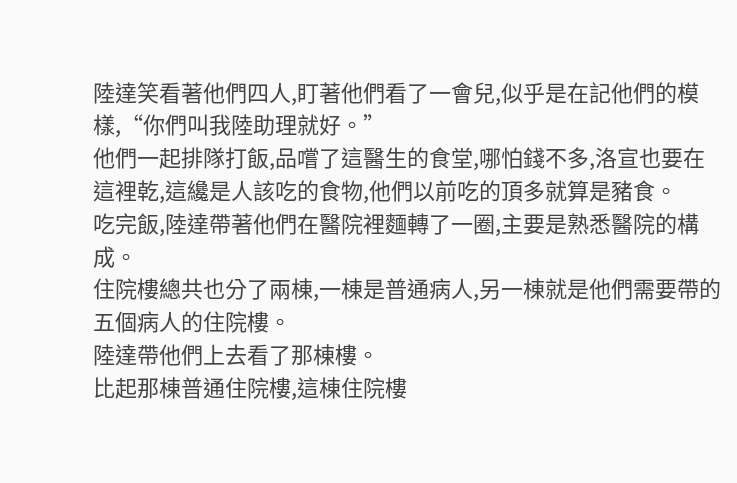陸達笑看著他們四人,盯著他們看了一會兒,似乎是在記他們的模樣,“你們叫我陸助理就好。”
他們一起排隊打飯,品嚐了這醫生的食堂,哪怕錢不多,洛宣也要在這裡乾,這纔是人該吃的食物,他們以前吃的頂多就算是豬食。
吃完飯,陸達帶著他們在醫院裡麵轉了一圈,主要是熟悉醫院的構成。
住院樓總共也分了兩棟,一棟是普通病人,另一棟就是他們需要帶的五個病人的住院樓。
陸達帶他們上去看了那棟樓。
比起那棟普通住院樓,這棟住院樓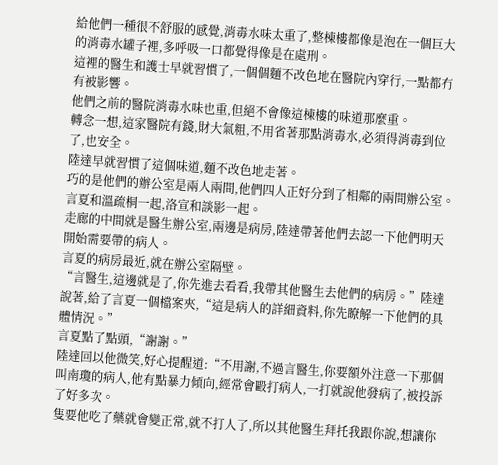給他們一種很不舒服的感覺,消毒水味太重了,整棟樓都像是泡在一個巨大的消毒水罐子裡,多呼吸一口都覺得像是在處刑。
這裡的醫生和護士早就習慣了,一個個麵不改色地在醫院內穿行,一點都冇有被影響。
他們之前的醫院消毒水味也重,但絕不會像這棟樓的味道那麼重。
轉念一想,這家醫院有錢,財大氣粗,不用省著那點消毒水,必須得消毒到位了,也安全。
陸達早就習慣了這個味道,麵不改色地走著。
巧的是他們的辦公室是兩人兩間,他們四人正好分到了相鄰的兩間辦公室。
言夏和溫疏桐一起,洛宣和談影一起。
走廊的中間就是醫生辦公室,兩邊是病房,陸達帶著他們去認一下他們明天開始需要帶的病人。
言夏的病房最近,就在辦公室隔壁。
“言醫生,這邊就是了,你先進去看看,我帶其他醫生去他們的病房。”陸達說著,給了言夏一個檔案夾,“這是病人的詳細資料,你先瞭解一下他們的具體情況。”
言夏點了點頭,“謝謝。”
陸達回以他微笑,好心提醒道:“不用謝,不過言醫生,你要額外注意一下那個叫南瓊的病人,他有點暴力傾向,經常會毆打病人,一打就說他發病了,被投訴了好多次。
隻要他吃了藥就會變正常,就不打人了,所以其他醫生拜托我跟你說,想讓你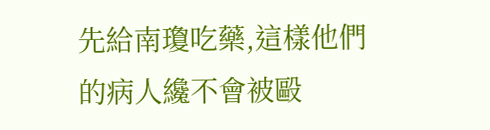先給南瓊吃藥,這樣他們的病人纔不會被毆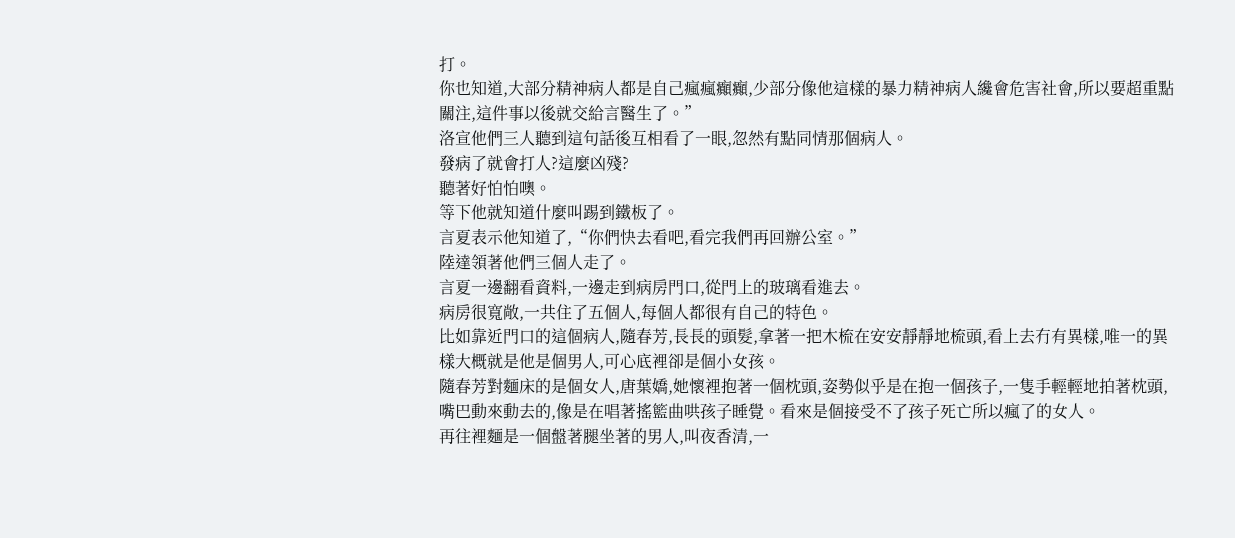打。
你也知道,大部分精神病人都是自己瘋瘋癲癲,少部分像他這樣的暴力精神病人纔會危害社會,所以要超重點關注,這件事以後就交給言醫生了。”
洛宣他們三人聽到這句話後互相看了一眼,忽然有點同情那個病人。
發病了就會打人?這麼凶殘?
聽著好怕怕噢。
等下他就知道什麼叫踢到鐵板了。
言夏表示他知道了,“你們快去看吧,看完我們再回辦公室。”
陸達領著他們三個人走了。
言夏一邊翻看資料,一邊走到病房門口,從門上的玻璃看進去。
病房很寬敞,一共住了五個人,每個人都很有自己的特色。
比如靠近門口的這個病人,隨春芳,長長的頭髮,拿著一把木梳在安安靜靜地梳頭,看上去冇有異樣,唯一的異樣大概就是他是個男人,可心底裡卻是個小女孩。
隨春芳對麵床的是個女人,唐葉嬌,她懷裡抱著一個枕頭,姿勢似乎是在抱一個孩子,一隻手輕輕地拍著枕頭,嘴巴動來動去的,像是在唱著搖籃曲哄孩子睡覺。看來是個接受不了孩子死亡所以瘋了的女人。
再往裡麵是一個盤著腿坐著的男人,叫夜香清,一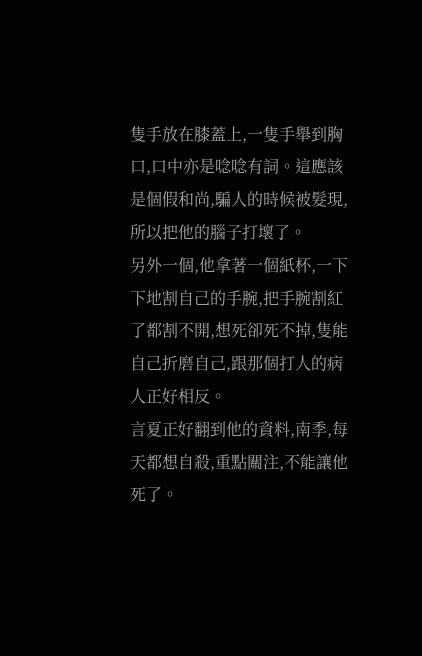隻手放在膝蓋上,一隻手舉到胸口,口中亦是唸唸有詞。這應該是個假和尚,騙人的時候被髮現,所以把他的腦子打壞了。
另外一個,他拿著一個紙杯,一下下地割自己的手腕,把手腕割紅了都割不開,想死卻死不掉,隻能自己折磨自己,跟那個打人的病人正好相反。
言夏正好翻到他的資料,南季,每天都想自殺,重點關注,不能讓他死了。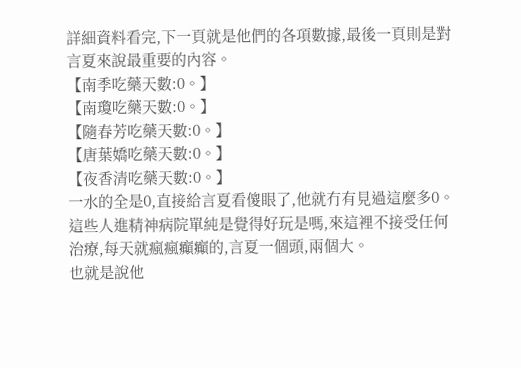詳細資料看完,下一頁就是他們的各項數據,最後一頁則是對言夏來說最重要的內容。
【南季吃藥天數:0。】
【南瓊吃藥天數:0。】
【隨春芳吃藥天數:0。】
【唐葉嬌吃藥天數:0。】
【夜香清吃藥天數:0。】
一水的全是0,直接給言夏看傻眼了,他就冇有見過這麼多0。
這些人進精神病院單純是覺得好玩是嗎,來這裡不接受任何治療,每天就瘋瘋癲癲的,言夏一個頭,兩個大。
也就是說他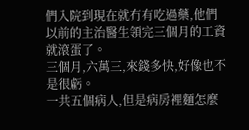們入院到現在就冇有吃過藥,他們以前的主治醫生領完三個月的工資就滾蛋了。
三個月,六萬三,來錢多快,好像也不是很虧。
一共五個病人,但是病房裡麵怎麼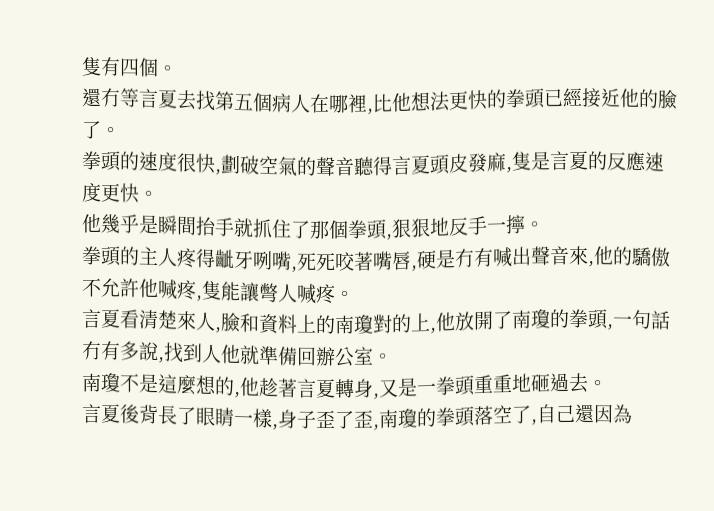隻有四個。
還冇等言夏去找第五個病人在哪裡,比他想法更快的拳頭已經接近他的臉了。
拳頭的速度很快,劃破空氣的聲音聽得言夏頭皮發麻,隻是言夏的反應速度更快。
他幾乎是瞬間抬手就抓住了那個拳頭,狠狠地反手一擰。
拳頭的主人疼得齜牙咧嘴,死死咬著嘴唇,硬是冇有喊出聲音來,他的驕傲不允許他喊疼,隻能讓彆人喊疼。
言夏看清楚來人,臉和資料上的南瓊對的上,他放開了南瓊的拳頭,一句話冇有多說,找到人他就準備回辦公室。
南瓊不是這麼想的,他趁著言夏轉身,又是一拳頭重重地砸過去。
言夏後背長了眼睛一樣,身子歪了歪,南瓊的拳頭落空了,自己還因為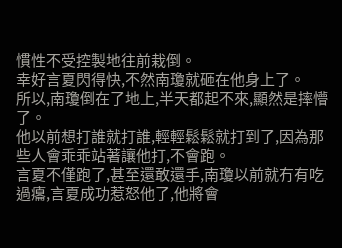慣性不受控製地往前栽倒。
幸好言夏閃得快,不然南瓊就砸在他身上了。
所以,南瓊倒在了地上,半天都起不來,顯然是摔懵了。
他以前想打誰就打誰,輕輕鬆鬆就打到了,因為那些人會乖乖站著讓他打,不會跑。
言夏不僅跑了,甚至還敢還手,南瓊以前就冇有吃過癟,言夏成功惹怒他了,他將會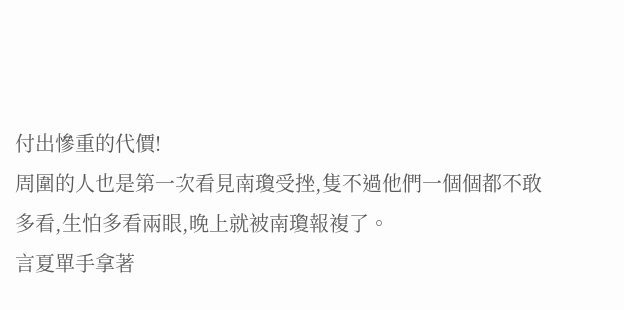付出慘重的代價!
周圍的人也是第一次看見南瓊受挫,隻不過他們一個個都不敢多看,生怕多看兩眼,晚上就被南瓊報複了。
言夏單手拿著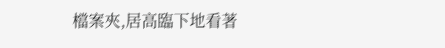檔案夾,居高臨下地看著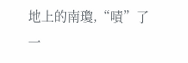地上的南瓊,“嘖”了一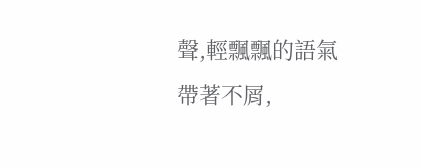聲,輕飄飄的語氣帶著不屑,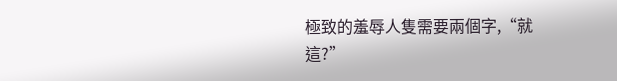極致的羞辱人隻需要兩個字,“就這?”